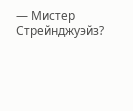— Мистер Стрейнджуэйз?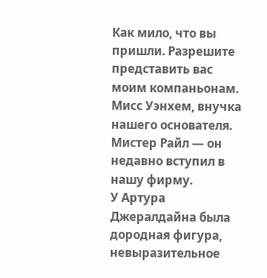Как мило, что вы пришли. Разрешите представить вас моим компаньонам. Мисс Уэнхем, внучка нашего основателя. Мистер Райл — он недавно вступил в нашу фирму.
У Артура Джералдайна была дородная фигура, невыразительное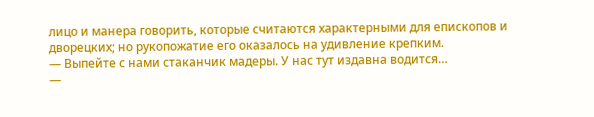лицо и манера говорить, которые считаются характерными для епископов и дворецких; но рукопожатие его оказалось на удивление крепким.
— Выпейте с нами стаканчик мадеры. У нас тут издавна водится…
—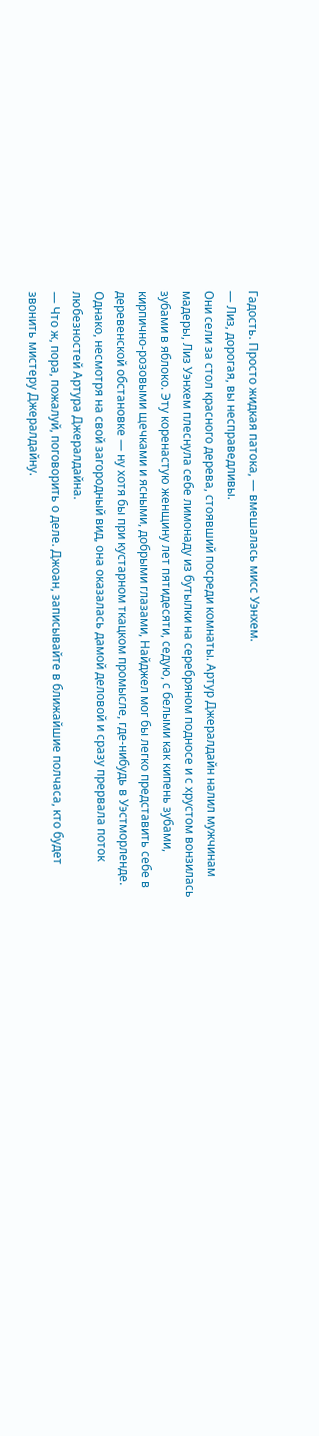Гадость. Просто жидкая патока, — вмешалась мисс Уэнхем.
— Лиз, дорогая, вы несправедливы.
Они сели за стол красного дерева, стоявший посреди комнаты. Артур Джералдайн налил мужчинам мадеры, Лиз Уэнхем плеснула себе лимонаду из бутылки на серебряном подносе и с хрустом вонзилась зубами в яблоко. Эту коренастую женщину лет пятидесяти, седую, с белыми как кипень зубами, кирпично-розовыми щечками и ясными, добрыми глазами, Найджел мог бы легко представить себе в деревенской обстановке — ну хотя бы при кустарном ткацком промысле, где-нибудь в Уэстморленде. Однако, несмотря на свой загородный вид, она оказалась дамой деловой и сразу прервала поток любезностей Артура Джералдайна.
— Что ж, пора, пожалуй, поговорить о деле. Джоан, записывайте в ближайшие полчаса, кто будет звонить мистеру Джералдайну.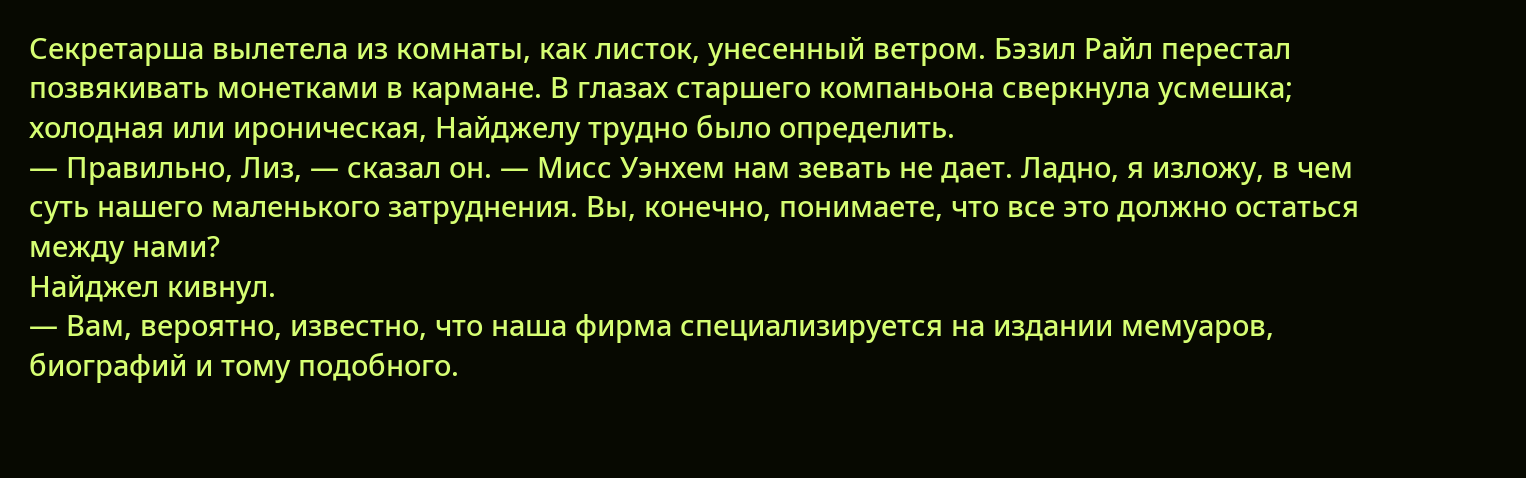Секретарша вылетела из комнаты, как листок, унесенный ветром. Бэзил Райл перестал позвякивать монетками в кармане. В глазах старшего компаньона сверкнула усмешка; холодная или ироническая, Найджелу трудно было определить.
— Правильно, Лиз, — сказал он. — Мисс Уэнхем нам зевать не дает. Ладно, я изложу, в чем суть нашего маленького затруднения. Вы, конечно, понимаете, что все это должно остаться между нами?
Найджел кивнул.
— Вам, вероятно, известно, что наша фирма специализируется на издании мемуаров, биографий и тому подобного.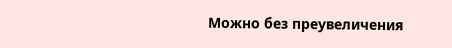Можно без преувеличения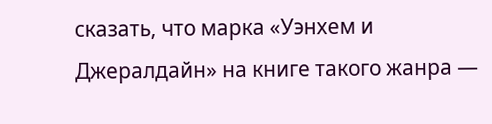сказать, что марка «Уэнхем и Джералдайн» на книге такого жанра —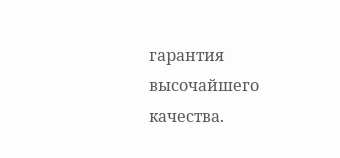гарантия высочайшего качества.